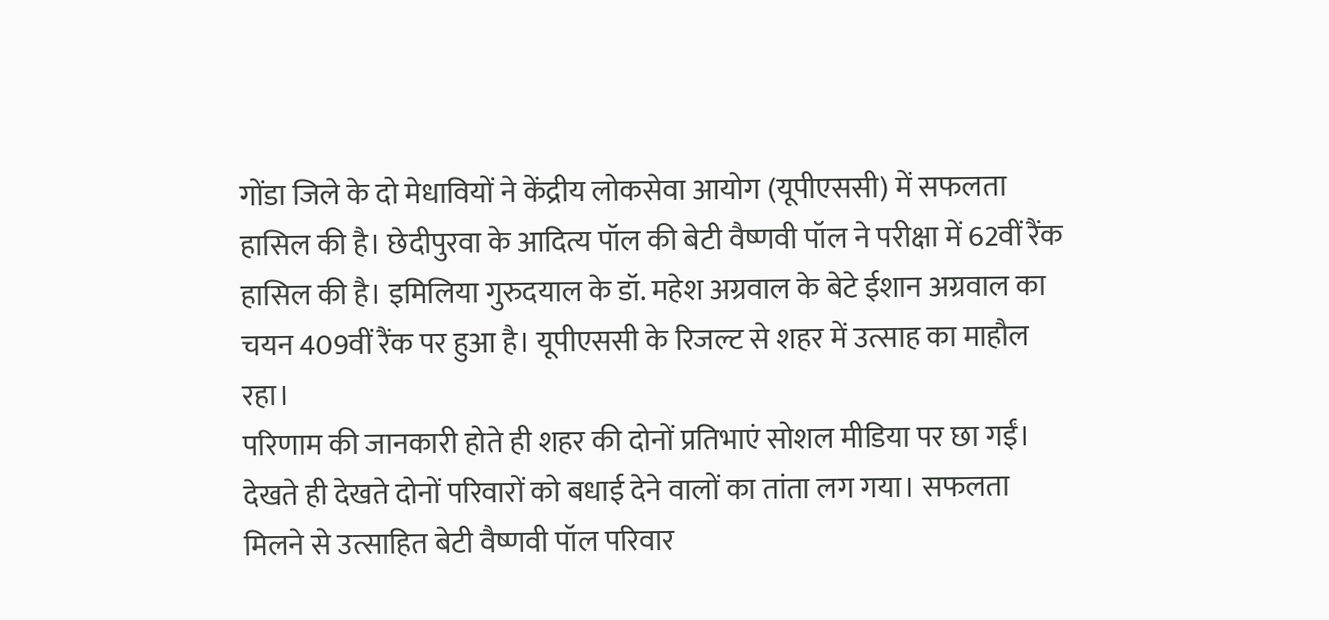गोंडा जिले के दो मेधावियों ने केंद्रीय लोकसेवा आयोग (यूपीएससी) में सफलता हासिल की है। छेदीपुरवा के आदित्य पॉल की बेटी वैष्णवी पॉल ने परीक्षा में 62वीं रैंक हासिल की है। इमिलिया गुरुदयाल के डॉ. महेश अग्रवाल के बेटे ईशान अग्रवाल का चयन 409वीं रैंक पर हुआ है। यूपीएससी के रिजल्ट से शहर में उत्साह का माहौल रहा।
परिणाम की जानकारी होते ही शहर की दोनों प्रतिभाएं सोशल मीडिया पर छा गईं। देखते ही देखते दोनों परिवारों को बधाई देने वालों का तांता लग गया। सफलता मिलने से उत्साहित बेटी वैष्णवी पॉल परिवार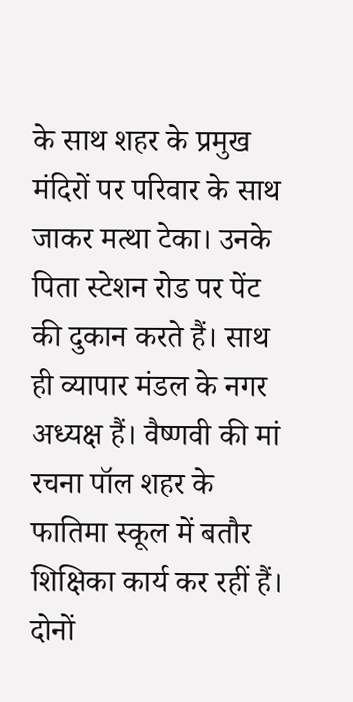के साथ शहर के प्रमुख मंदिरों पर परिवार के साथ जाकर मत्था टेका। उनके पिता स्टेशन रोड पर पेंट की दुकान करते हैं। साथ ही व्यापार मंडल के नगर अध्यक्ष हैं। वैष्णवी की मां रचना पॉल शहर के फातिमा स्कूल में बतौर शिक्षिका कार्य कर रहीं हैं। दोनों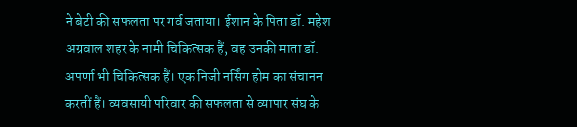ने बेटी की सफलता पर गर्व जताया। ईशान के पिता डॉ. महेश अग्रवाल शहर के नामी चिकित्सक हैं, वह उनकी माता डॉ. अपर्णा भी चिकित्सक हैं। एक निजी नर्सिंग होम का संचानन करतीं हैं। व्यवसायी परिवार की सफलता से व्यापार संघ के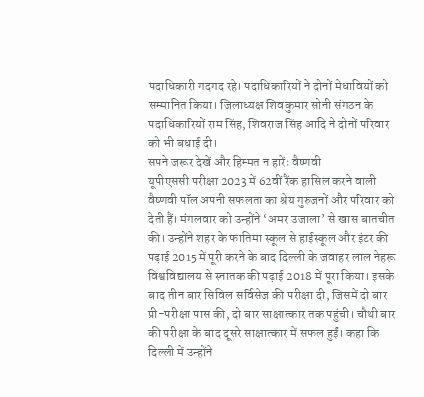पदाधिकारी गदगद रहे। पदाधिकारियों ने दोनों मेधावियों को सम्मानित किया। जिलाध्यक्ष शिवकुमार सोनी संगठन के पदाधिकारियों राम सिंह, शिवराज सिंह आदि ने दोनों परिवार को भी बधाई दी।
सपने जरूर देखें और हिम्मत न हारेंः वैष्णवी
यूपीएससी परीक्षा 2023 में 62वीं रैंक हासिल करने वाली वैष्णवी पॉल अपनी सफलता का श्रेय गुरुजनों और परिवार को देती हैं। मंगलवार को उन्होंने ‘अमर उजाला’ से खास बातचीत की। उन्होंने शहर के फातिमा स्कूल से हाईस्कूल और इंटर की पढ़ाई 2015 में पूरी करने के बाद दिल्ली के जवाहर लाल नेहरू विश्वविद्यालय से स्नातक की पढ़ाई 2018 में पूरा किया। इसके बाद तीन बार सिविल सर्विसेज की परीक्षा दी, जिसमें दो बार प्री-परीक्षा पास की, दो बार साक्षात्कार तक पहुंची। चौथी बार की परीक्षा के बाद दूसरे साक्षात्कार में सफल हुईं। कहा कि दिल्ली में उन्होंने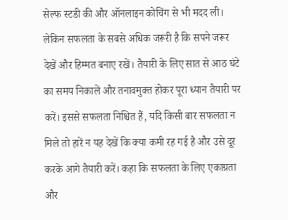सेल्फ स्टडी की और ऑनलाइन कोचिंग से भी मदद ली। लेकिन सफलता के सबसे अधिक जरूरी है कि सपने जरूर देखें और हिम्मत बनाए रखें। तैयारी के लिए सात से आठ घंटे का समय निकालें और तनावमुक्त होकर पूरा ध्यान तैयारी पर करें। इससे सफलता निश्चित हैं, यदि किसी बार सफलता न मिले तो हारें न यह देखें कि क्या कमी रह गई है और उसे दूर करके आगे तैयारी करें। कहा कि सफलता के लिए एकाग्रता और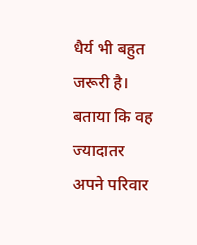धैर्य भी बहुत जरूरी है। बताया कि वह ज्यादातर अपने परिवार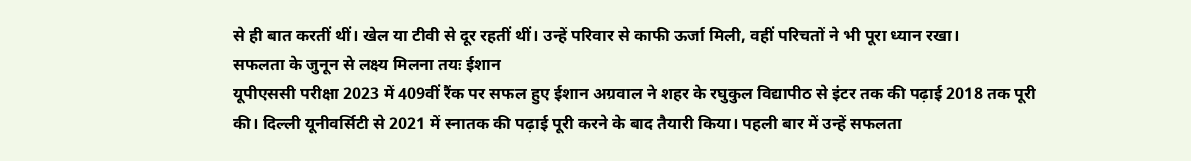से ही बात करतीं थीं। खेल या टीवी से दूर रहतीं थीं। उन्हें परिवार से काफी ऊर्जा मिली, वहीं परिचतों ने भी पूरा ध्यान रखा।
सफलता के जुनून से लक्ष्य मिलना तयः ईशान
यूपीएससी परीक्षा 2023 में 409वीं रैंक पर सफल हुए ईशान अग्रवाल ने शहर के रघुकुल विद्यापीठ से इंटर तक की पढ़ाई 2018 तक पूरी की। दिल्ली यूनीवर्सिटी से 2021 में स्नातक की पढ़ाई पूरी करने के बाद तैयारी किया। पहली बार में उन्हें सफलता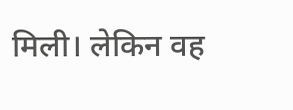मिली। लेकिन वह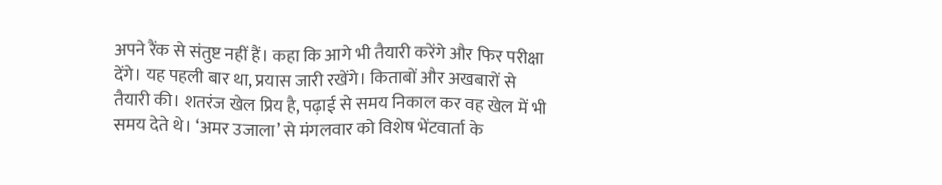अपने रैंक से संतुष्ट नहीं हैं। कहा कि आगे भी तैयारी करेंगे और फिर परीक्षा देंगे। यह पहली बार था, प्रयास जारी रखेंगे। किताबों और अखबारों से तैयारी की। शतरंज खेल प्रिय है, पढ़ाई से समय निकाल कर वह खेल में भी समय देते थे। ‘अमर उजाला’ से मंगलवार को विशेष भेंटवार्ता के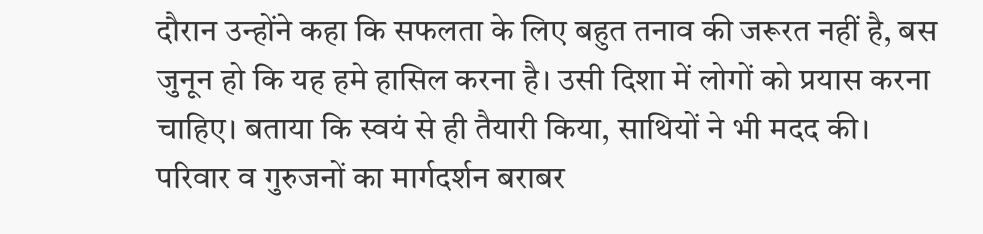दौरान उन्होंने कहा कि सफलता के लिए बहुत तनाव की जरूरत नहीं है, बस जुनून हो कि यह हमे हासिल करना है। उसी दिशा में लोगों को प्रयास करना चाहिए। बताया कि स्वयं से ही तैयारी किया, साथियों ने भी मदद की। परिवार व गुरुजनों का मार्गदर्शन बराबर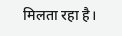मिलता रहा है।